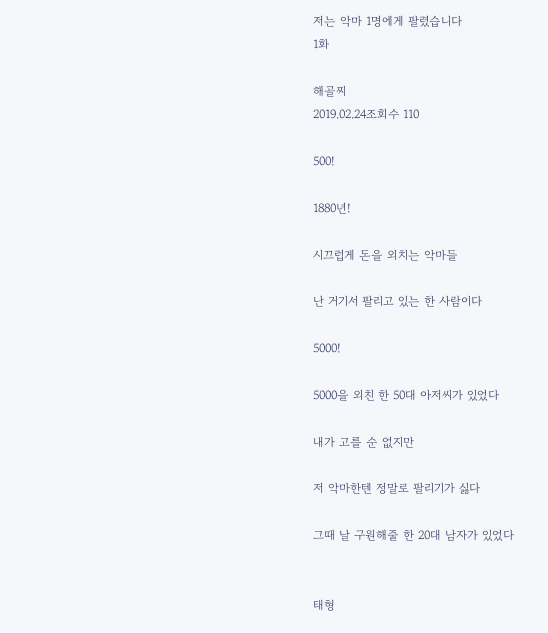저는 악마 1명에게 팔렸습니다
1화

해골찌
2019.02.24조회수 110

500!

1880년!

시끄럽게 돈을 외치는 악마들

난 거기서 팔리고 있는 한 사람이다

5000!

5000을 외친 한 50대 아저씨가 있었다

내가 고를 순 없지만

저 악마한텐 정말로 팔리기가 싫다

그때 날 구원해줄 한 20대 남자가 있었다


태형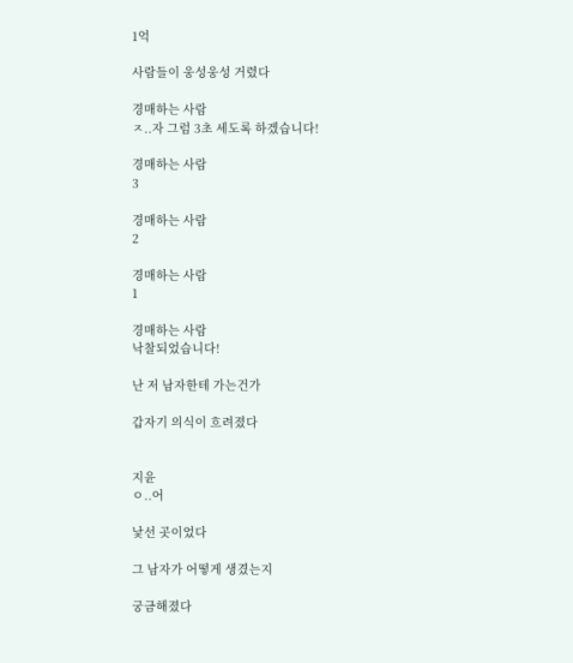1억

사람들이 웅성웅성 거렸다

경매하는 사람
ㅈ..자 그럼 3초 세도록 하겠습니다!

경매하는 사람
3

경매하는 사람
2

경매하는 사람
1

경매하는 사람
낙찰되었습니다!

난 저 남자한테 가는건가

갑자기 의식이 흐려졌다


지윤
ㅇ..어

낯선 곳이었다

그 남자가 어떻게 생겼는지

궁금해졌다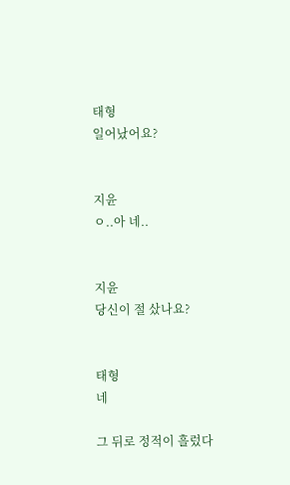태형
일어났어요?


지윤
ㅇ..아 네..


지윤
당신이 절 샀나요?


태형
네

그 뒤로 정적이 흘렀다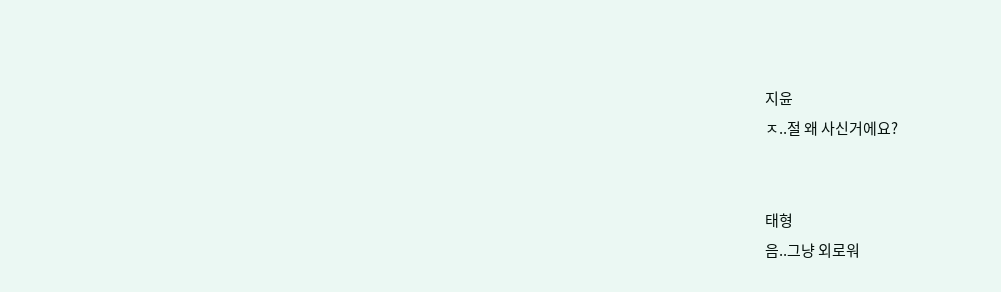지윤
ㅈ..절 왜 사신거에요?


태형
음..그냥 외로워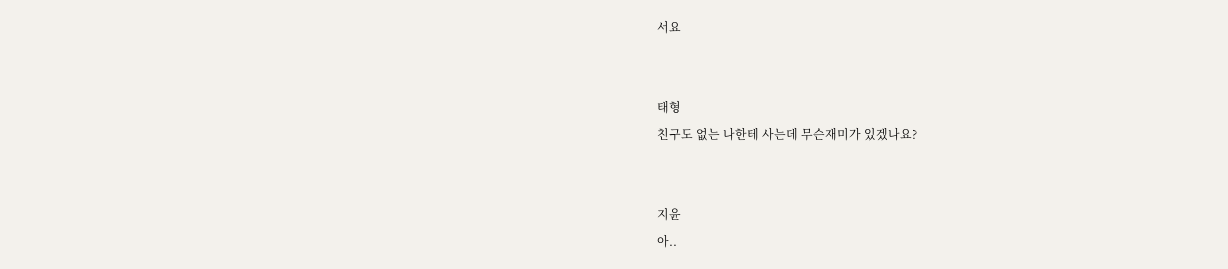서요


태형
친구도 없는 나한테 사는데 무슨재미가 있겠나요?


지윤
아..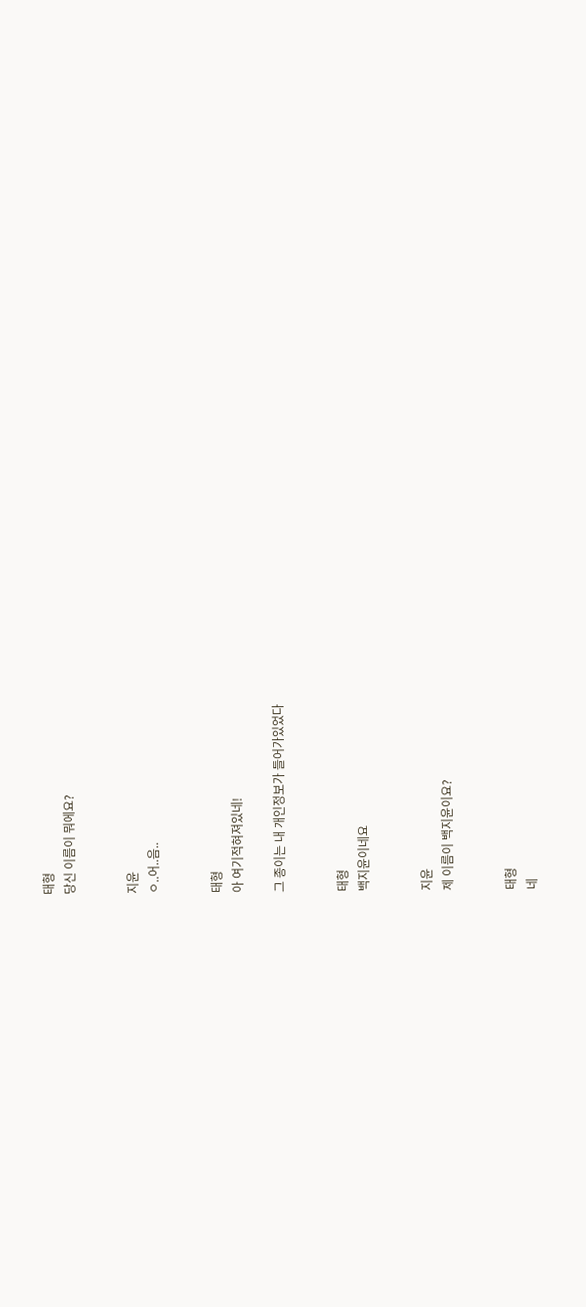태형
당신 이름이 뭐에요?


지윤
ㅇ..어..음..


태형
아 여기적혀져있네!

그 종이는 내 개인정보가 들어가있었다


태형
백지윤이네요


지윤
제 이름이 백지윤이요?


태형
네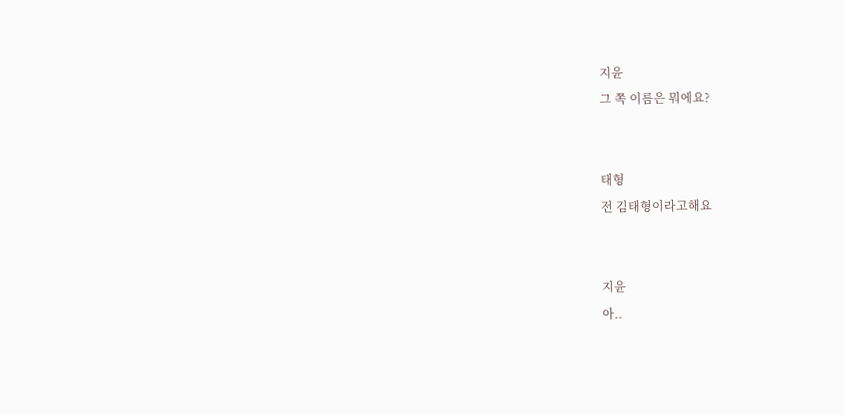지윤
그 쪽 이름은 뭐에요?


태형
전 김태형이라고해요


지윤
아..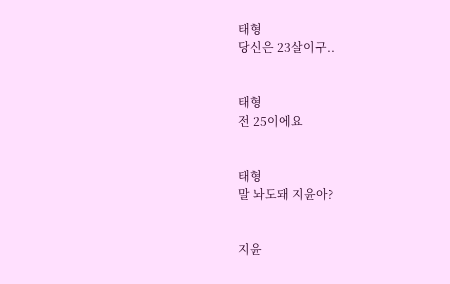태형
당신은 23살이구..


태형
전 25이에요


태형
말 놔도돼 지윤아?


지윤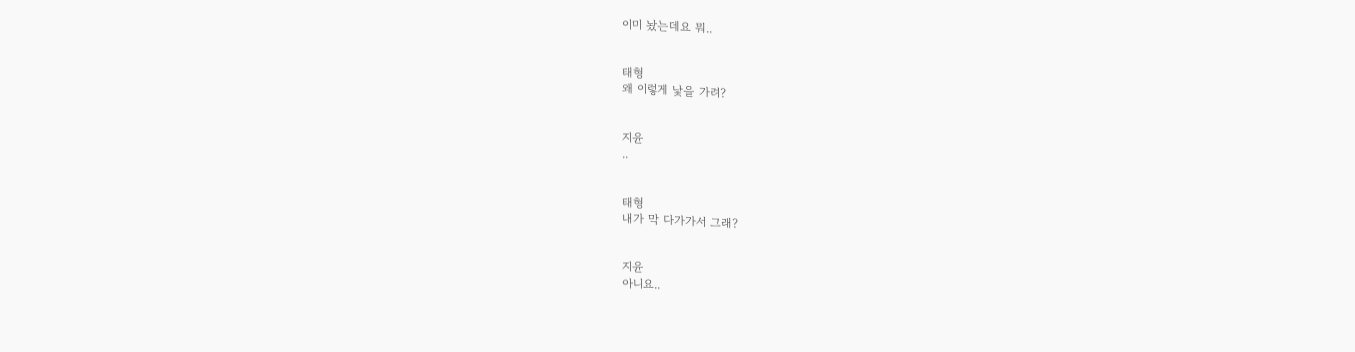이미 놨는데요 뭐..


태형
왜 이렇게 낯을 가려?


지윤
..


태형
내가 막 다가가서 그래?


지윤
아니요..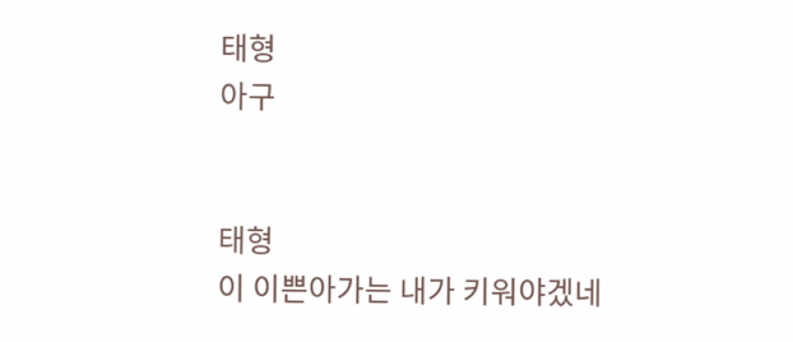태형
아구


태형
이 이쁜아가는 내가 키워야겠네